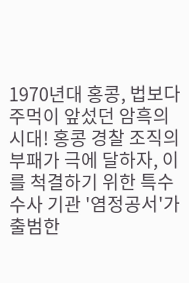1970년대 홍콩, 법보다 주먹이 앞섰던 암흑의 시대! 홍콩 경찰 조직의 부패가 극에 달하자, 이를 척결하기 위한 특수 수사 기관 '염정공서'가 출범한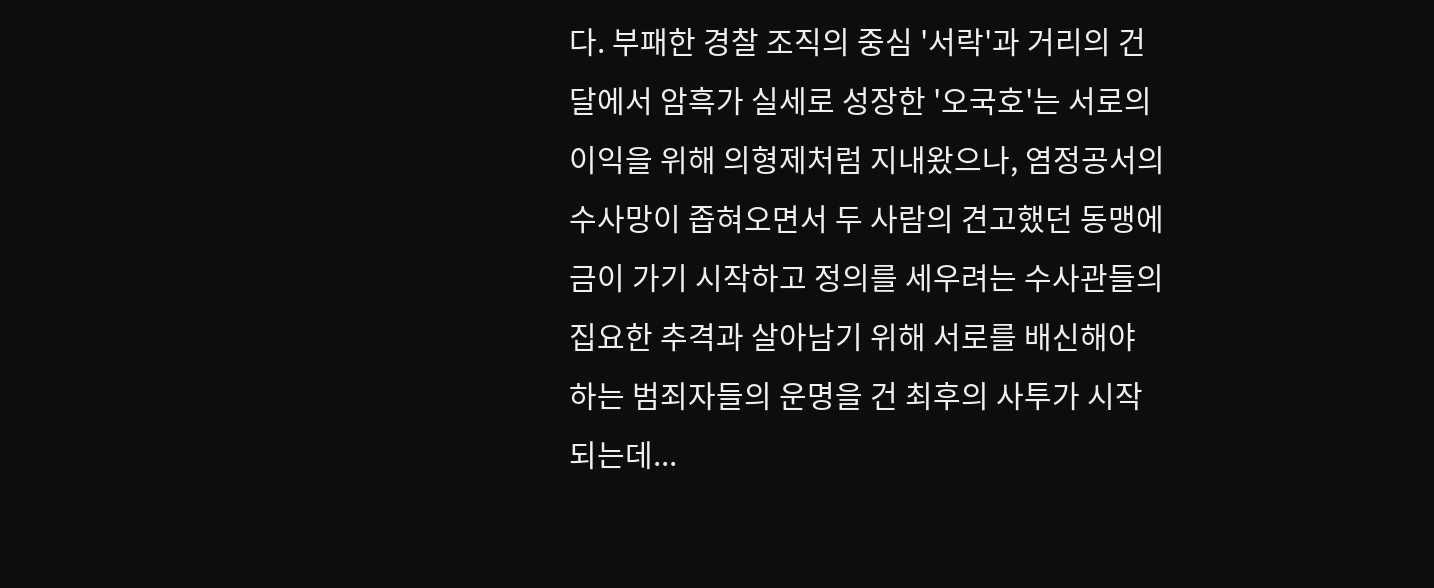다. 부패한 경찰 조직의 중심 '서락'과 거리의 건달에서 암흑가 실세로 성장한 '오국호'는 서로의 이익을 위해 의형제처럼 지내왔으나, 염정공서의 수사망이 좁혀오면서 두 사람의 견고했던 동맹에 금이 가기 시작하고 정의를 세우려는 수사관들의 집요한 추격과 살아남기 위해 서로를 배신해야 하는 범죄자들의 운명을 건 최후의 사투가 시작되는데...